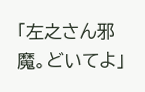「左之さん邪魔。どいてよ」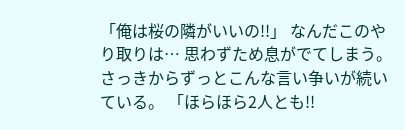「俺は桜の隣がいいの!!」 なんだこのやり取りは… 思わずため息がでてしまう。 さっきからずっとこんな言い争いが続いている。 「ほらほら2人とも!!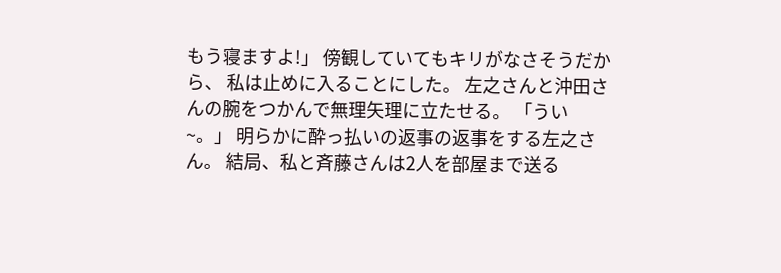もう寝ますよ!」 傍観していてもキリがなさそうだから、 私は止めに入ることにした。 左之さんと沖田さんの腕をつかんで無理矢理に立たせる。 「うい~。」 明らかに酔っ払いの返事の返事をする左之さん。 結局、私と斉藤さんは2人を部屋まで送る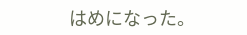はめになった。